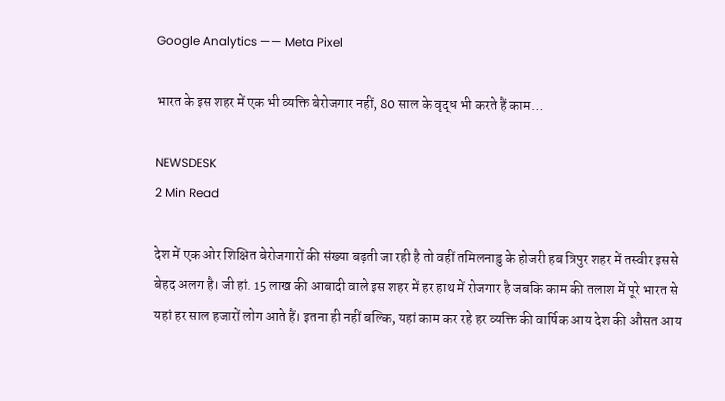Google Analytics —— Meta Pixel

भारत के इस शहर में एक भी व्यक्ति बेरोजगार नहीं, 80 साल के वृद्ध भी करते हैं काम…

NEWSDESK
2 Min Read

देश में एक ओर शिक्षित बेरोजगारों की संख्या बढ़ती जा रही है तो वहीं तमिलनाडु के होजरी हब त्रिपुर शहर में तस्वीर इससे बेहद अलग है। जी हां. 15 लाख की आबादी वाले इस शहर में हर हाथ में रोजगार है जबकि काम की तलाश में पूरे भारत से यहां हर साल हजारों लोग आते हैं। इतना ही नहीं बल्कि, यहां काम कर रहे हर व्यक्ति की वार्षिक आय देश की औसत आय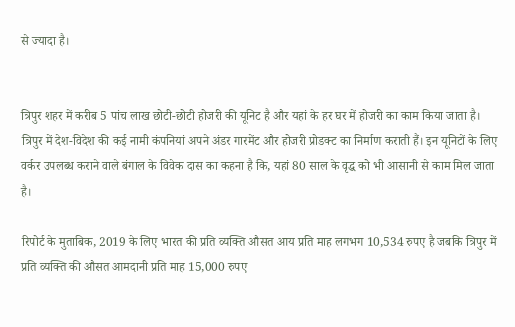से ज्यादा है।


त्रिपुर शहर में करीब 5 पांच लाख छोटी-छोटी होजरी की यूनिट है और यहां के हर घर में होजरी का काम किया जाता है। त्रिपुर में देश-विदेश की कई नामी कंपनियां अपने अंडर गारमेंट और होजरी प्रोडक्ट का निर्माण कराती हैं। इन यूनिटों के लिए वर्कर उपलब्ध कराने वाले बंगाल के विवेक दास का कहना है कि, यहां 80 साल के वृद्ध को भी आसानी से काम मिल जाता है।

रिपोर्ट के मुताबिक, 2019 के लिए भारत की प्रति व्यक्ति औसत आय प्रति माह लगभग 10,534 रुपए है जबकि त्रिपुर में प्रति व्यक्ति की औसत आमदानी प्रति माह 15,000 रुपए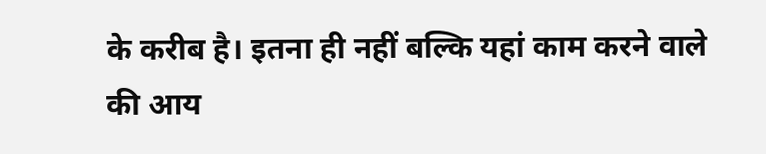के करीब है। इतना ही नहीं बल्कि यहां काम करने वाले की आय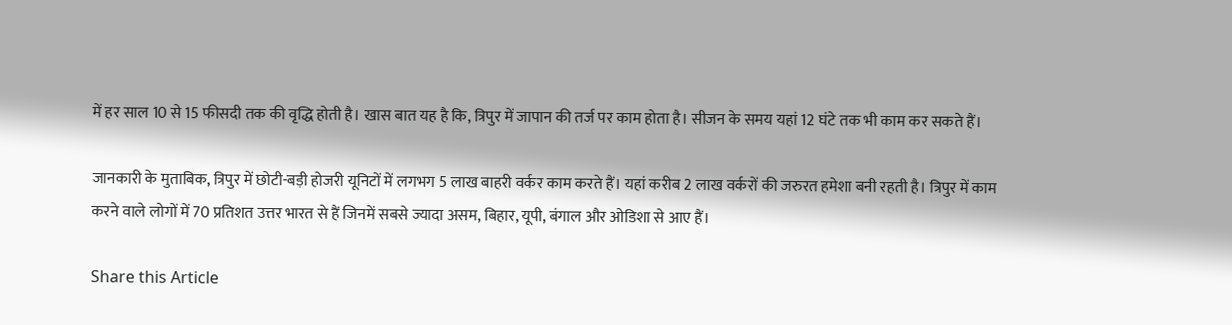में हर साल 10 से 15 फीसदी तक की वृद्धि होती है। खास बात यह है कि, त्रिपुर में जापान की तर्ज पर काम होता है। सीजन के समय यहां 12 घंटे तक भी काम कर सकते हैं।

जानकारी के मुताबिक, त्रिपुर में छोटी-बड़ी होजरी यूनिटों में लगभग 5 लाख बाहरी वर्कर काम करते हैं। यहां करीब 2 लाख वर्करों की जरुरत हमेशा बनी रहती है। त्रिपुर में काम करने वाले लोगों में 70 प्रतिशत उत्तर भारत से हैं जिनमें सबसे ज्यादा असम, बिहार, यूपी, बंगाल और ओडिशा से आए हैं।

Share this Article